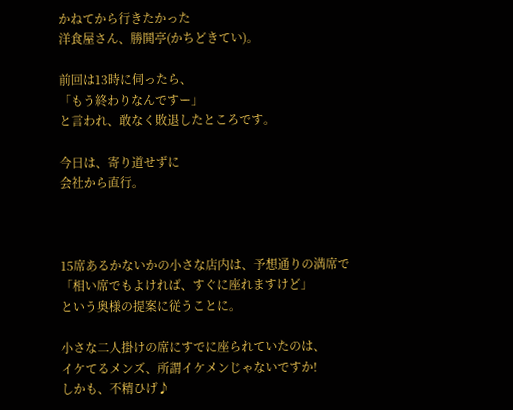かねてから行きたかった
洋食屋さん、勝鬨亭(かちどきてい)。

前回は13時に伺ったら、
「もう終わりなんですー」
と言われ、敢なく敗退したところです。

今日は、寄り道せずに
会社から直行。



15席あるかないかの小さな店内は、予想通りの満席で
「相い席でもよければ、すぐに座れますけど」
という奥様の提案に従うことに。

小さな二人掛けの席にすでに座られていたのは、
イケてるメンズ、所謂イケメンじゃないですか!
しかも、不精ひげ♪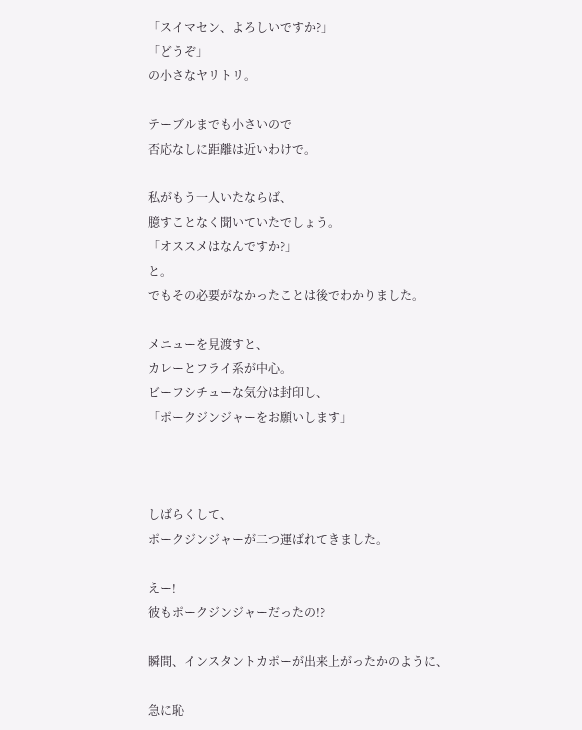「スイマセン、よろしいですか?」
「どうぞ」
の小さなヤリトリ。

テーブルまでも小さいので
否応なしに距離は近いわけで。

私がもう一人いたならば、
臆すことなく聞いていたでしょう。
「オススメはなんですか?」
と。
でもその必要がなかったことは後でわかりました。

メニューを見渡すと、
カレーとフライ系が中心。
ビーフシチューな気分は封印し、
「ポークジンジャーをお願いします」



しばらくして、
ポークジンジャーが二つ運ばれてきました。

えー!
彼もポークジンジャーだったの!?

瞬間、インスタントカポーが出来上がったかのように、

急に恥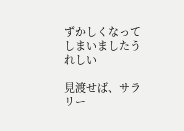ずかしくなってしまいましたうれしい

見渡せば、サラリー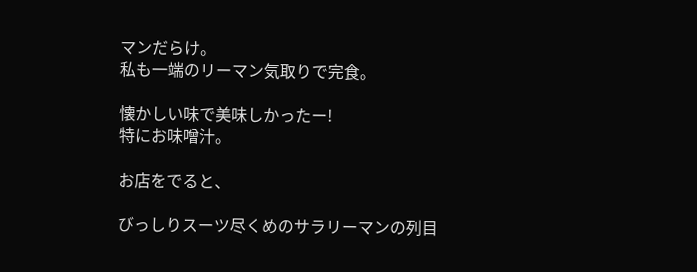マンだらけ。
私も一端のリーマン気取りで完食。

懐かしい味で美味しかったー!
特にお味噌汁。

お店をでると、

びっしりスーツ尽くめのサラリーマンの列目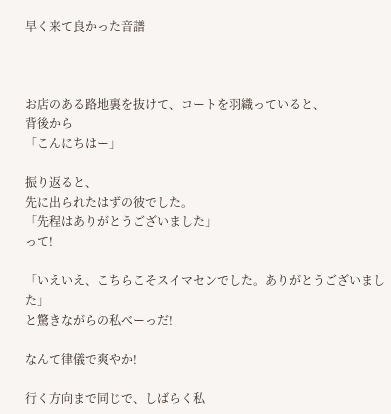早く来て良かった音譜



お店のある路地裏を抜けて、コートを羽織っていると、
背後から
「こんにちはー」

振り返ると、
先に出られたはずの彼でした。
「先程はありがとうございました」
って!

「いえいえ、こちらこそスイマセンでした。ありがとうございました」
と驚きながらの私べーっだ!

なんて律儀で爽やか!

行く方向まで同じで、しばらく私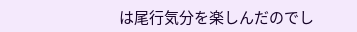は尾行気分を楽しんだのでし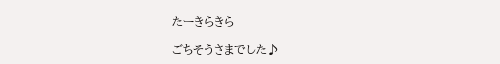たーきらきら

ごちそうさまでした♪